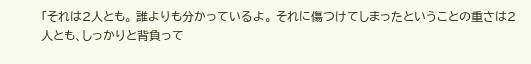「それは2人とも。 誰よりも分かっているよ。 それに傷つけてしまったということの重さは2人とも、しっかりと背負って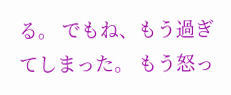る。 でもね、もう過ぎてしまった。 もう怒っ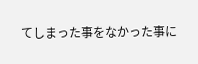てしまった事をなかった事に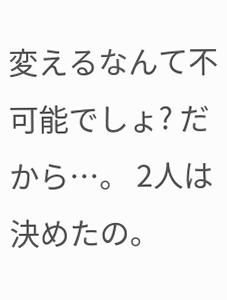変えるなんて不可能でしょ? だから…。 2人は決めたの。